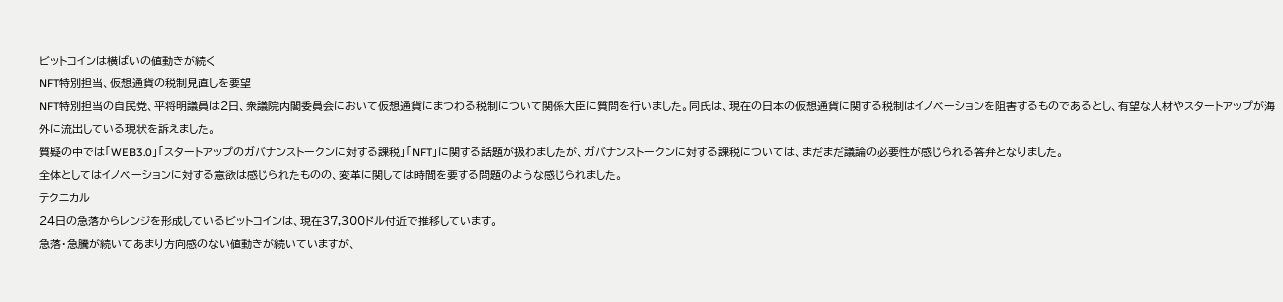ビットコインは横ばいの値動きが続く
NFT特別担当、仮想通貨の税制見直しを要望
NFT特別担当の自民党、平将明議員は2日、衆議院内閣委員会において仮想通貨にまつわる税制について関係大臣に質問を行いました。同氏は、現在の日本の仮想通貨に関する税制はイノベーションを阻害するものであるとし、有望な人材やスタートアップが海外に流出している現状を訴えました。
質疑の中では「WEB3.0」「スタートアップのガバナンストークンに対する課税」「NFT」に関する話題が扱わましたが、ガバナンストークンに対する課税については、まだまだ議論の必要性が感じられる答弁となりました。
全体としてはイノベーションに対する意欲は感じられたものの、変革に関しては時間を要する問題のような感じられました。
テクニカル
24日の急落からレンジを形成しているビットコインは、現在37,300ドル付近で推移しています。
急落・急騰が続いてあまり方向感のない値動きが続いていますが、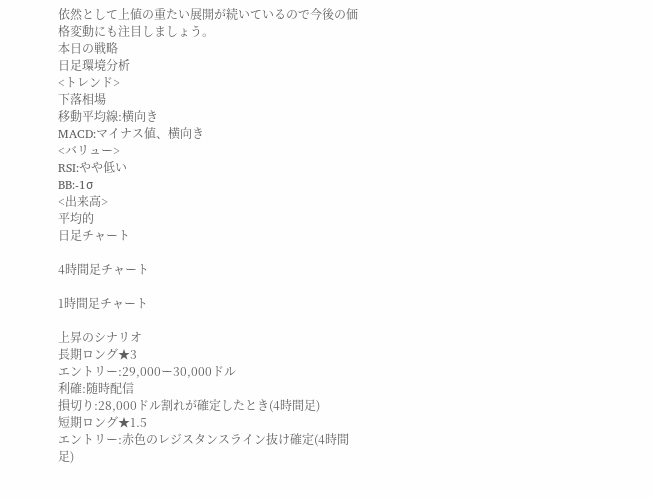依然として上値の重たい展開が続いているので今後の価格変動にも注目しましょう。
本日の戦略
日足環境分析
<トレンド>
下落相場
移動平均線:横向き
MACD:マイナス値、横向き
<バリュー>
RSI:やや低い
BB:-1σ
<出来高>
平均的
日足チャート

4時間足チャート

1時間足チャート

上昇のシナリオ
長期ロング★3
エントリー:29,000ー30,000ドル
利確:随時配信
損切り:28,000ドル割れが確定したとき(4時間足)
短期ロング★1.5
エントリー:赤色のレジスタンスライン抜け確定(4時間足)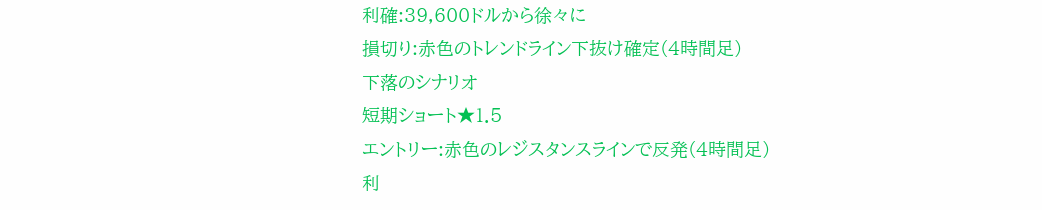利確:39,600ドルから徐々に
損切り:赤色のトレンドライン下抜け確定(4時間足)
下落のシナリオ
短期ショート★1.5
エントリー:赤色のレジスタンスラインで反発(4時間足)
利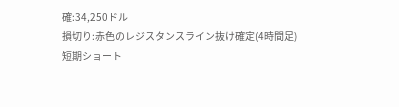確:34,250ドル
損切り:赤色のレジスタンスライン抜け確定(4時間足)
短期ショート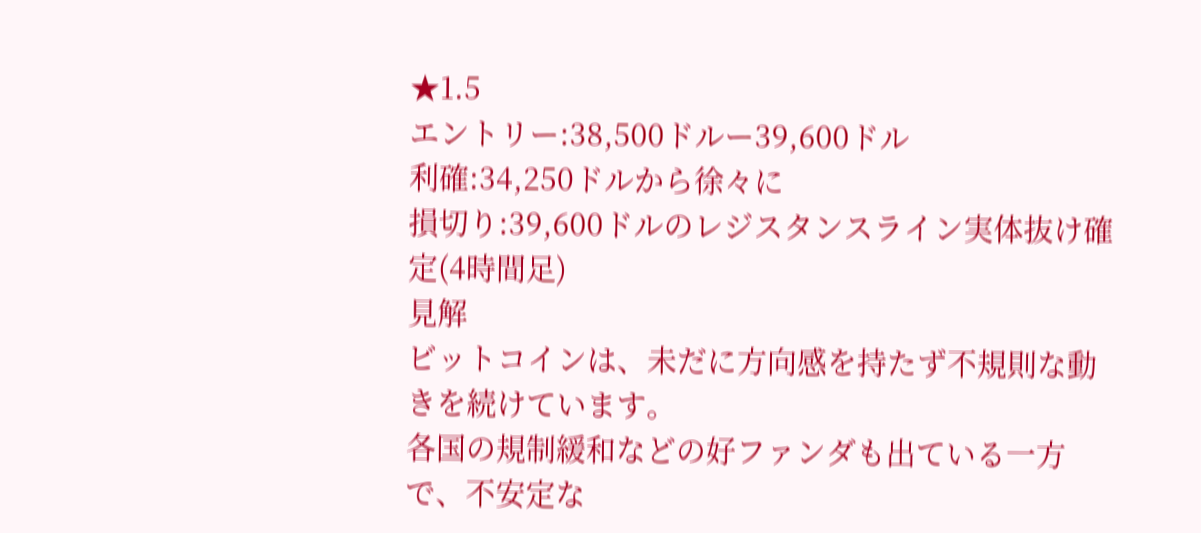★1.5
エントリー:38,500ドルー39,600ドル
利確:34,250ドルから徐々に
損切り:39,600ドルのレジスタンスライン実体抜け確定(4時間足)
見解
ビットコインは、未だに方向感を持たず不規則な動きを続けています。
各国の規制緩和などの好ファンダも出ている一方で、不安定な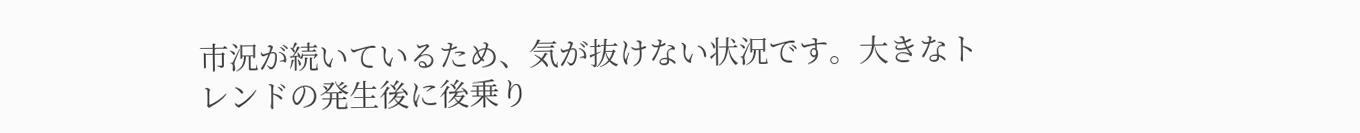市況が続いているため、気が抜けない状況です。大きなトレンドの発生後に後乗り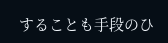することも手段のひ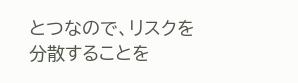とつなので、リスクを分散することを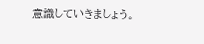意識していきましょう。